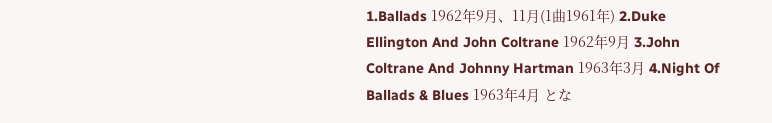1.Ballads 1962年9月、11月(1曲1961年) 2.Duke Ellington And John Coltrane 1962年9月 3.John Coltrane And Johnny Hartman 1963年3月 4.Night Of Ballads & Blues 1963年4月 とな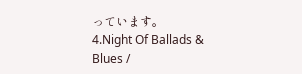っています。
4.Night Of Ballads & Blues /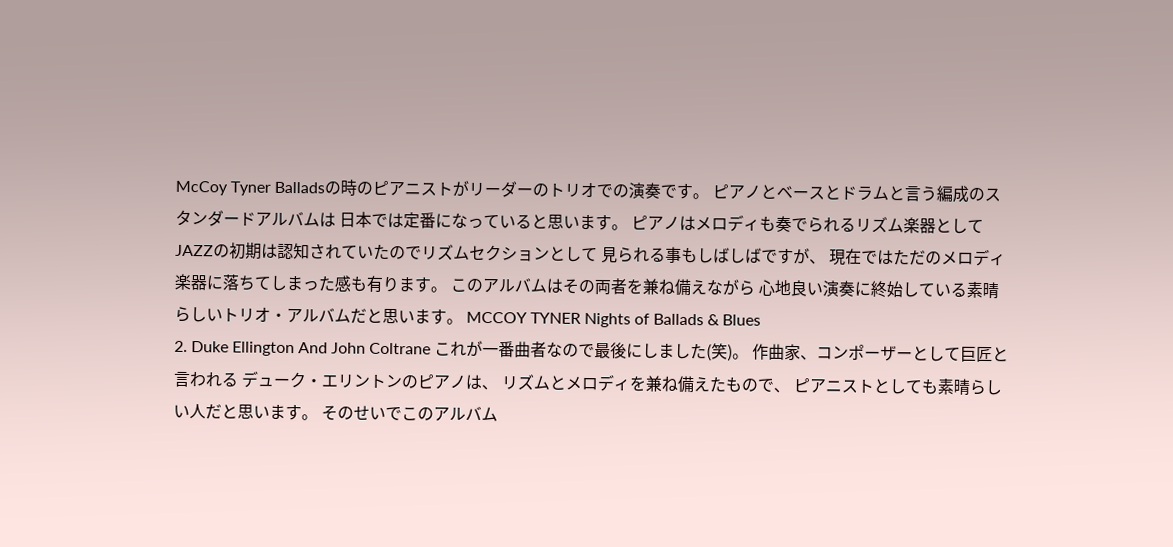McCoy Tyner Balladsの時のピアニストがリーダーのトリオでの演奏です。 ピアノとベースとドラムと言う編成のスタンダードアルバムは 日本では定番になっていると思います。 ピアノはメロディも奏でられるリズム楽器として JAZZの初期は認知されていたのでリズムセクションとして 見られる事もしばしばですが、 現在ではただのメロディ楽器に落ちてしまった感も有ります。 このアルバムはその両者を兼ね備えながら 心地良い演奏に終始している素晴らしいトリオ・アルバムだと思います。 MCCOY TYNER Nights of Ballads & Blues
2. Duke Ellington And John Coltrane これが一番曲者なので最後にしました(笑)。 作曲家、コンポーザーとして巨匠と言われる デューク・エリントンのピアノは、 リズムとメロディを兼ね備えたもので、 ピアニストとしても素晴らしい人だと思います。 そのせいでこのアルバム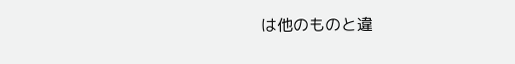は他のものと違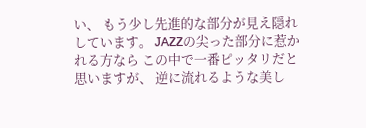い、 もう少し先進的な部分が見え隠れしています。 JAZZの尖った部分に惹かれる方なら この中で一番ピッタリだと思いますが、 逆に流れるような美し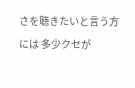さを聴きたいと言う方には 多少クセが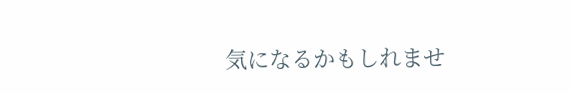気になるかもしれませ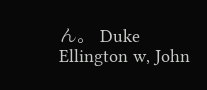ん。 Duke Ellington w, John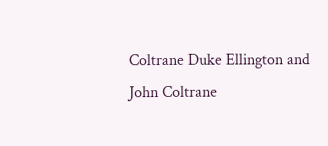Coltrane Duke Ellington and John Coltrane